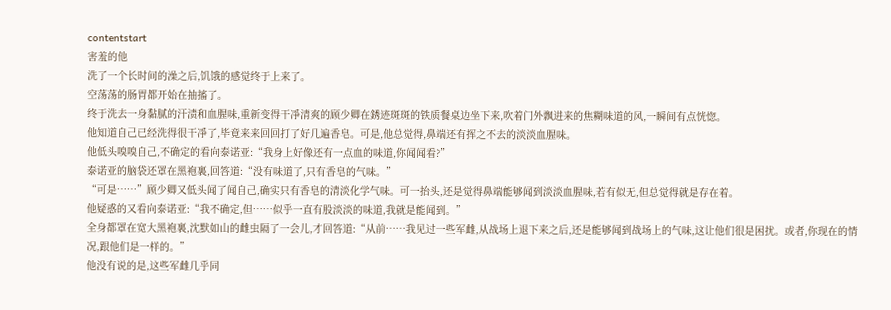contentstart
害羞的他
洗了一个长时间的澡之后,饥饿的感觉终于上来了。
空荡荡的肠胃都开始在抽搐了。
终于洗去一身黏腻的汗渍和血腥味,重新变得干凈清爽的顾少卿在銹迹斑斑的铁质餐桌边坐下来,吹着门外飘进来的焦糊味道的风,一瞬间有点恍惚。
他知道自己已经洗得很干凈了,毕竟来来回回打了好几遍香皂。可是,他总觉得,鼻端还有挥之不去的淡淡血腥味。
他低头嗅嗅自己,不确定的看向泰诺亚:“我身上好像还有一点血的味道,你闻闻看?”
泰诺亚的脑袋还罩在黑袍裏,回答道:“没有味道了,只有香皂的气味。”
“可是……”顾少卿又低头闻了闻自己,确实只有香皂的清淡化学气味。可一抬头,还是觉得鼻端能够闻到淡淡血腥味,若有似无,但总觉得就是存在着。
他疑惑的又看向泰诺亚:“我不确定,但……似乎一直有股淡淡的味道,我就是能闻到。”
全身都罩在宽大黑袍裏,沈默如山的雌虫隔了一会儿,才回答道:“从前……我见过一些军雌,从战场上退下来之后,还是能够闻到战场上的气味,这让他们很是困扰。或者,你现在的情况,跟他们是一样的。”
他没有说的是,这些军雌几乎同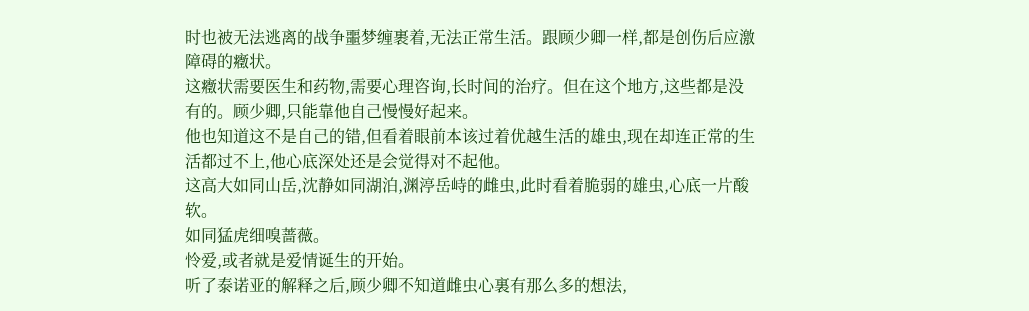时也被无法逃离的战争噩梦缠裹着,无法正常生活。跟顾少卿一样,都是创伤后应激障碍的癥状。
这癥状需要医生和药物,需要心理咨询,长时间的治疗。但在这个地方,这些都是没有的。顾少卿,只能靠他自己慢慢好起来。
他也知道这不是自己的错,但看着眼前本该过着优越生活的雄虫,现在却连正常的生活都过不上,他心底深处还是会觉得对不起他。
这高大如同山岳,沈静如同湖泊,渊渟岳峙的雌虫,此时看着脆弱的雄虫,心底一片酸软。
如同猛虎细嗅蔷薇。
怜爱,或者就是爱情诞生的开始。
听了泰诺亚的解释之后,顾少卿不知道雌虫心裏有那么多的想法,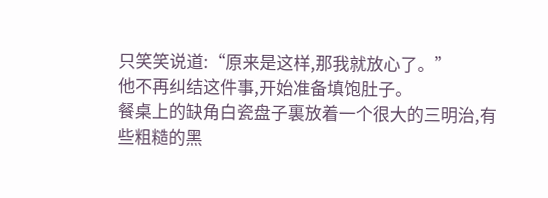只笑笑说道:“原来是这样,那我就放心了。”
他不再纠结这件事,开始准备填饱肚子。
餐桌上的缺角白瓷盘子裏放着一个很大的三明治,有些粗糙的黑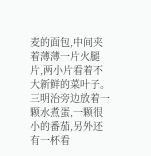麦的面包,中间夹着薄薄一片火腿片,两小片看着不大新鲜的菜叶子。三明治旁边放着一颗水煮蛋,一颗很小的番茄,另外还有一杯看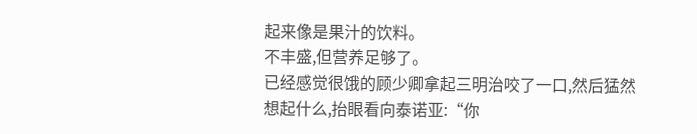起来像是果汁的饮料。
不丰盛,但营养足够了。
已经感觉很饿的顾少卿拿起三明治咬了一口,然后猛然想起什么,抬眼看向泰诺亚:“你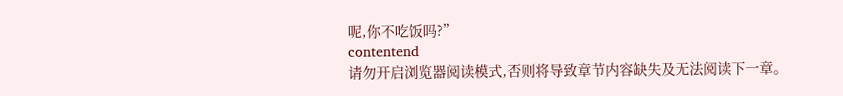呢,你不吃饭吗?”
contentend
请勿开启浏览器阅读模式,否则将导致章节内容缺失及无法阅读下一章。